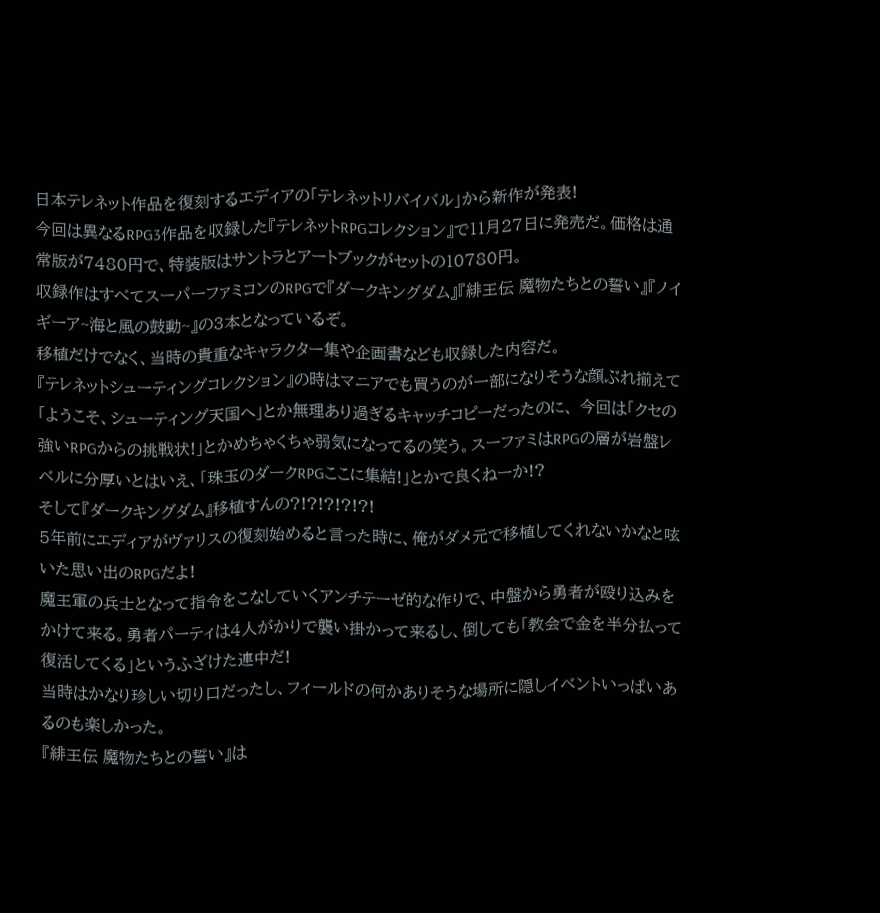日本テレネット作品を復刻するエディアの「テレネットリバイバル」から新作が発表!
今回は異なるRPG3作品を収録した『テレネットRPGコレクション』で11月27日に発売だ。価格は通常版が7480円で、特装版はサントラとアートブックがセットの10780円。
収録作はすべてスーパーファミコンのRPGで『ダークキングダム』『緋王伝 魔物たちとの誓い』『ノイギーア~海と風の鼓動~』の3本となっているぞ。
移植だけでなく、当時の貴重なキャラクター集や企画書なども収録した内容だ。
『テレネットシューティングコレクション』の時はマニアでも買うのが一部になりそうな顔ぶれ揃えて「ようこそ、シューティング天国へ」とか無理あり過ぎるキャッチコピーだったのに、 今回は「クセの強いRPGからの挑戦状!」とかめちゃくちゃ弱気になってるの笑う。スーファミはRPGの層が岩盤レベルに分厚いとはいえ、「珠玉のダークRPGここに集結!」とかで良くねーか!?
そして『ダークキングダム』移植すんの?!?!?!?!?!
5年前にエディアがヴァリスの復刻始めると言った時に、俺がダメ元で移植してくれないかなと呟いた思い出のRPGだよ!
魔王軍の兵士となって指令をこなしていくアンチテーゼ的な作りで、中盤から勇者が殴り込みをかけて来る。勇者パーティは4人がかりで襲い掛かって来るし、倒しても「教会で金を半分払って復活してくる」というふざけた連中だ!
当時はかなり珍しい切り口だったし、フィールドの何かありそうな場所に隠しイベントいっぱいあるのも楽しかった。
『緋王伝 魔物たちとの誓い』は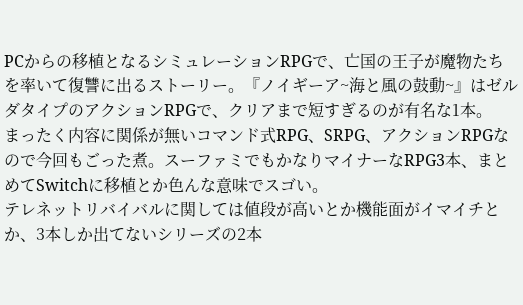PCからの移植となるシミュレーションRPGで、亡国の王子が魔物たちを率いて復讐に出るストーリー。『ノイギーア~海と風の鼓動~』はゼルダタイプのアクションRPGで、クリアまで短すぎるのが有名な1本。
まったく内容に関係が無いコマンド式RPG、SRPG、アクションRPGなので今回もごった煮。スーファミでもかなりマイナーなRPG3本、まとめてSwitchに移植とか色んな意味でスゴい。
テレネットリバイバルに関しては値段が高いとか機能面がイマイチとか、3本しか出てないシリーズの2本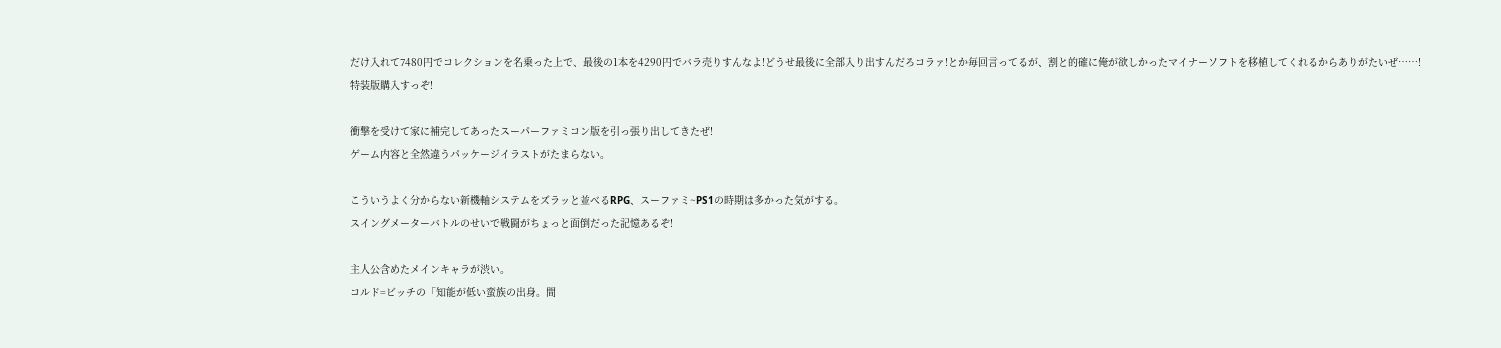だけ入れて7480円でコレクションを名乗った上で、最後の1本を4290円でバラ売りすんなよ!どうせ最後に全部入り出すんだろコラァ!とか毎回言ってるが、割と的確に俺が欲しかったマイナーソフトを移植してくれるからありがたいぜ……!
特装版購入すっぞ!

衝撃を受けて家に補完してあったスーパーファミコン版を引っ張り出してきたぜ!
ゲーム内容と全然違うパッケージイラストがたまらない。

こういうよく分からない新機軸システムをズラッと並べるRPG、スーファミ~PS1の時期は多かった気がする。
スイングメーターバトルのせいで戦闘がちょっと面倒だった記憶あるぞ!

主人公含めたメインキャラが渋い。
コルド=ビッチの「知能が低い蛮族の出身。間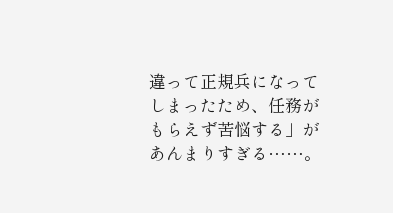違って正規兵になってしまったため、任務がもらえず苦悩する」があんまりすぎる……。